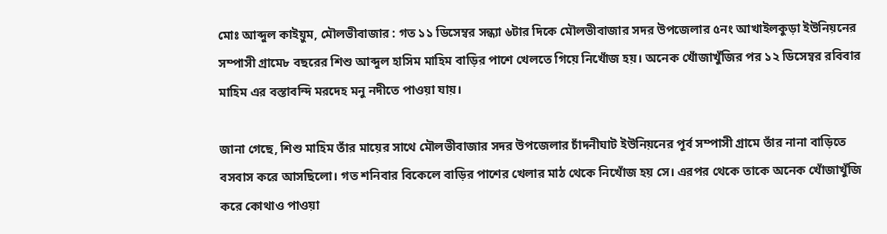মোঃ আব্দুল কাইয়ুম, মৌলভীবাজার : গত ১১ ডিসেম্বর সন্ধ্যা ৬টার দিকে মৌলভীবাজার সদর উপজেলার ৫নং আখাইলকুড়া ইউনিয়নের সম্পাসী গ্রামে৮ বছরের শিশু আব্দুল হাসিম মাহিম বাড়ির পাশে খেলতে গিয়ে নিখোঁজ হয়। অনেক খোঁজাখুঁজির পর ১২ ডিসেম্বর রবিবার মাহিম এর বস্তাবন্দি মরদেহ মনু নদীতে পাওয়া যায়।

জানা গেছে, শিশু মাহিম তাঁর মায়ের সাথে মৌলভীবাজার সদর উপজেলার চাঁদনীঘাট ইউনিয়নের পূর্ব সম্পাসী গ্রামে তাঁর নানা বাড়িতে বসবাস করে আসছিলো। গত শনিবার বিকেলে বাড়ির পাশের খেলার মাঠ থেকে নিখোঁজ হয় সে। এরপর থেকে তাকে অনেক খোঁজাখুঁজি করে কোথাও পাওয়া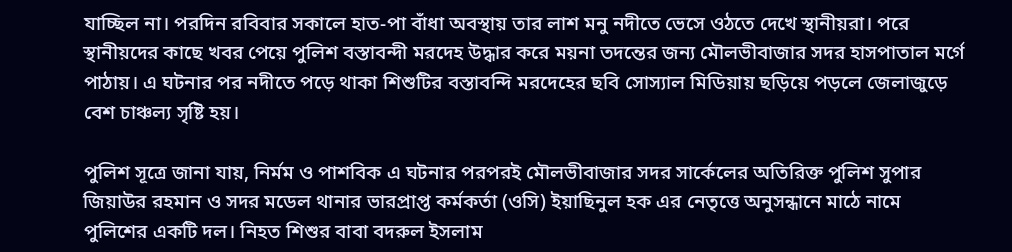যাচ্ছিল না। পরদিন রবিবার সকালে হাত-পা বাঁধা অবস্থায় তার লাশ মনু নদীতে ভেসে ওঠতে দেখে স্থানীয়রা। পরে স্থানীয়দের কাছে খবর পেয়ে পুলিশ বস্তাবন্দী মরদেহ উদ্ধার করে ময়না তদন্তের জন্য মৌলভীবাজার সদর হাসপাতাল মর্গে পাঠায়। এ ঘটনার পর নদীতে পড়ে থাকা শিশুটির বস্তাবন্দি মরদেহের ছবি সোস্যাল মিডিয়ায় ছড়িয়ে পড়লে জেলাজুড়ে বেশ চাঞ্চল্য সৃষ্টি হয়।

পুলিশ সূত্রে জানা যায়, নির্মম ও পাশবিক এ ঘটনার পরপরই মৌলভীবাজার সদর সার্কেলের অতিরিক্ত পুলিশ সুপার জিয়াউর রহমান ও সদর মডেল থানার ভারপ্রাপ্ত কর্মকর্তা (ওসি) ইয়াছিনুল হক এর নেতৃত্তে অনুসন্ধানে মাঠে নামে পুলিশের একটি দল। নিহত শিশুর বাবা বদরুল ইসলাম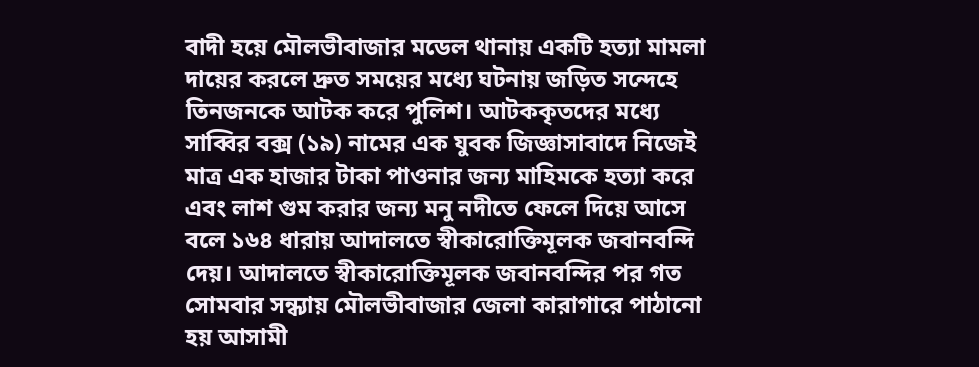বাদী হয়ে মৌলভীবাজার মডেল থানায় একটি হত্যা মামলা দায়ের করলে দ্রুত সময়ের মধ্যে ঘটনায় জড়িত সন্দেহে তিনজনকে আটক করে পুলিশ। আটককৃতদের মধ্যে সাব্বির বক্স (১৯) নামের এক যুবক জিজ্ঞাসাবাদে নিজেই মাত্র এক হাজার টাকা পাওনার জন্য মাহিমকে হত্যা করে এবং লাশ গুম করার জন্য মনু নদীতে ফেলে দিয়ে আসে বলে ১৬৪ ধারায় আদালতে স্বীকারোক্তিমূলক জবানবন্দি দেয়। আদালতে স্বীকারোক্তিমূলক জবানবন্দির পর গত সোমবার সন্ধ্যায় মৌলভীবাজার জেলা কারাগারে পাঠানো হয় আসামী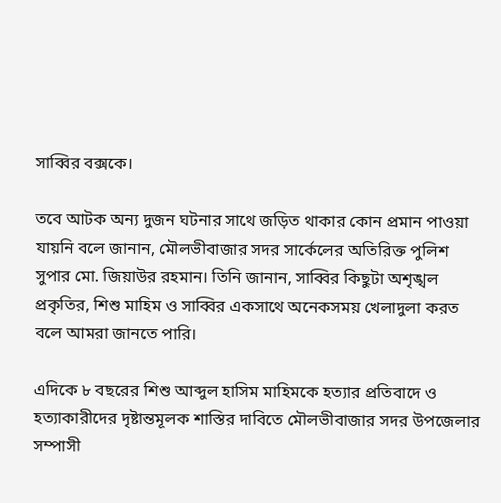সাব্বির বক্সকে।

তবে আটক অন্য দুজন ঘটনার সাথে জড়িত থাকার কোন প্রমান পাওয়া যায়নি বলে জানান, মৌলভীবাজার সদর সার্কেলের অতিরিক্ত পুলিশ সুপার মো. জিয়াউর রহমান। তিনি জানান, সাব্বির কিছুটা অশৃঙ্খল প্রকৃতির, শিশু মাহিম ও সাব্বির একসাথে অনেকসময় খেলাদুলা করত বলে আমরা জানতে পারি।

এদিকে ৮ বছরের শিশু আব্দুল হাসিম মাহিমকে হত্যার প্রতিবাদে ও হত্যাকারীদের দৃষ্টান্তমূলক শাস্তির দাবিতে মৌলভীবাজার সদর উপজেলার সম্পাসী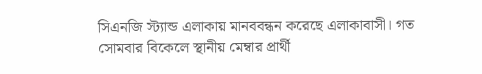সিএনজি স্ট্যান্ড এলাকায় মানববন্ধন করেছে এলাকাবাসী। গত সোমবার বিকেলে স্থানীয় মেম্বার প্রার্থী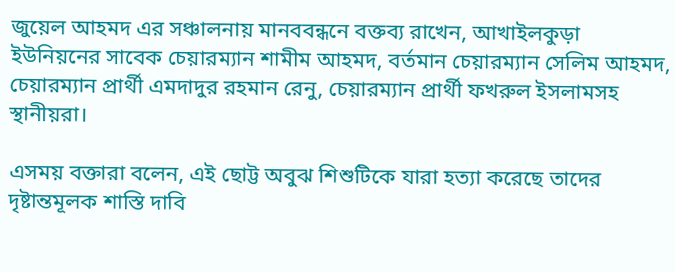জুয়েল আহমদ এর সঞ্চালনায় মানববন্ধনে বক্তব্য রাখেন, আখাইলকুড়া ইউনিয়নের সাবেক চেয়ারম্যান শামীম আহমদ, বর্তমান চেয়ারম্যান সেলিম আহমদ, চেয়ারম্যান প্রার্থী এমদাদুর রহমান রেনু, চেয়ারম্যান প্রার্থী ফখরুল ইসলামসহ স্থানীয়রা।

এসময় বক্তারা বলেন, এই ছোট্ট অবুঝ শিশুটিকে যারা হত্যা করেছে তাদের দৃষ্টান্তমূলক শাস্তি দাবি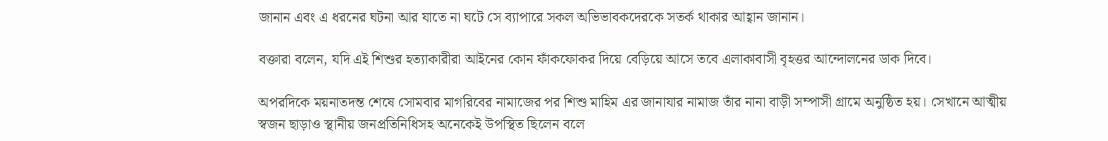জানান এবং এ ধরনের ঘটনা আর যাতে না ঘটে সে ব্যাপারে সকল অভিভাবকদেরকে সতর্ক থাকার আহ্বান জানান।

বক্তারা বলেন, যদি এই শিশুর হত্যাকারীরা আইনের কোন ফাঁকফোকর দিয়ে বেড়িয়ে আসে তবে এলাকাবাসী বৃহত্তর আন্দোলনের ডাক দিবে।

অপরদিকে ময়নাতদন্ত শেষে সোমবার মাগরিবের নামাজের পর শিশু মাহিম এর জানাযার নামাজ তাঁর নানা বাড়ী সম্পাসী গ্রামে অনুষ্ঠিত হয়। সেখানে আত্মীয় স্বজন ছাড়াও স্থানীয় জনপ্রতিনিধিসহ অনেকেই উপস্থিত ছিলেন বলে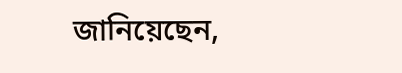জানিয়েছেন,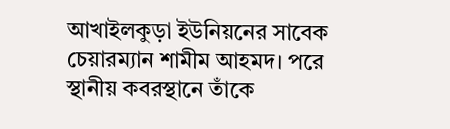আখাইলকুড়া ইউনিয়নের সাবেক চেয়ারম্যান শামীম আহমদ। পরে স্থানীয় কবরস্থানে তাঁকে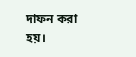দাফন করা হয়।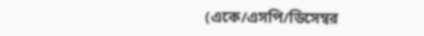(একে/এসপি/ডিসেম্বর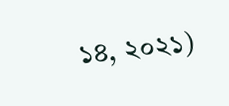১৪, ২০২১)